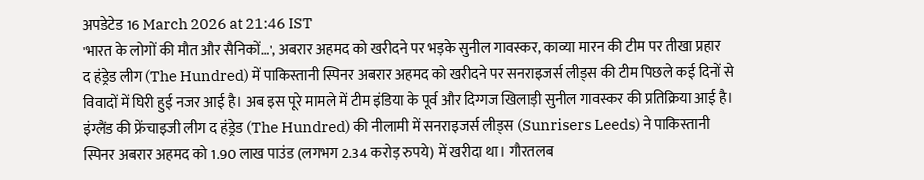अपडेटेड 16 March 2026 at 21:46 IST
'भारत के लोगों की मौत और सैनिकों…', अबरार अहमद को खरीदने पर भड़के सुनील गावस्कर, काव्या मारन की टीम पर तीखा प्रहार
द हंड्रेड लीग (The Hundred) में पाकिस्तानी स्पिनर अबरार अहमद को खरीदने पर सनराइजर्स लीड्स की टीम पिछले कई दिनों से विवादों में घिरी हुई नजर आई है। अब इस पूरे मामले में टीम इंडिया के पूर्व और दिग्गज खिलाड़ी सुनील गावस्कर की प्रतिक्रिया आई है।
इंग्लैंड की फ्रेंचाइजी लीग द हंड्रेड (The Hundred) की नीलामी में सनराइजर्स लीड्स (Sunrisers Leeds) ने पाकिस्तानी स्पिनर अबरार अहमद को 1.90 लाख पाउंड (लगभग 2.34 करोड़ रुपये) में खरीदा था। गौरतलब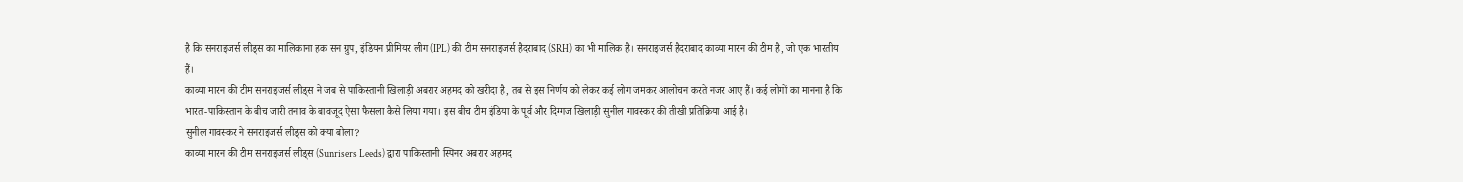है कि सनराइजर्स लीड्स का मालिकाना हक सन ग्रुप, इंडियन प्रीमियर लीग (IPL) की टीम सनराइजर्स हैदराबाद (SRH) का भी मालिक है। सनराइजर्स हैदराबाद काव्या मारन की टीम है, जो एक भारतीय हैं।
काव्या मारन की टीम सनराइजर्स लीड्स ने जब से पाकिस्तानी खिलाड़ी अबरार अहमद को खरीदा है, तब से इस निर्णय को लेकर कई लोग जमकर आलोचन करते नजर आए हैं। कई लोगों का मानना है कि भारत-पाकिस्तान के बीच जारी तनाव के बावजूद ऐसा फैसला कैसे लिया गया। इस बीच टीम इंडिया के पूर्व और दिग्गज खिलाड़ी सुनील गावस्कर की तीखी प्रतिक्रिया आई है।
सुनील गावस्कर ने सनराइजर्स लीड्स को क्या बोला?
काव्या मारन की टीम सनराइजर्स लीड्स (Sunrisers Leeds) द्वारा पाकिस्तानी स्पिनर अबरार अहमद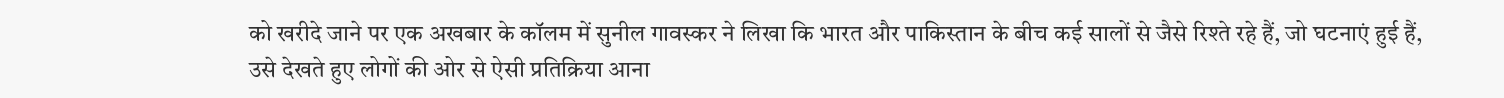को खरीदे जाने पर एक अखबार के कॉलम में सुनील गावस्कर ने लिखा कि भारत और पाकिस्तान के बीच कई सालों से जैसे रिश्ते रहे हैं, जो घटनाएं हुई हैं, उसे देखते हुए लोगों की ओर से ऐसी प्रतिक्रिया आना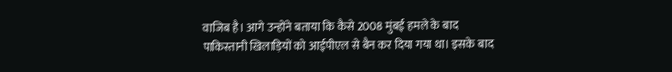वाजिब है। आगे उन्होंने बताया कि कैसे 2008 मुंबई हमले के बाद पाकिस्तानी खिलाड़ियों को आईपीएल से बैन कर दिया गया था। इसके बाद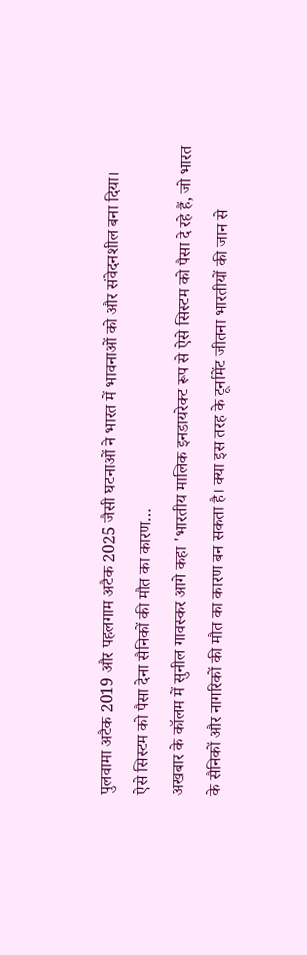पुलवामा अटैक 2019 और पहलगाम अटैक 2025 जैसी घटनाओं ने भारत में भावनाओं को और संवेदनशील बना दिया।
ऐसे सिस्टम को पैसा देना सैनिकों की मौत का कारण…
अखबार के कॉलम में सुनील गावस्कर आगे कहा 'भारतीय मालिक इनडायरेक्ट रूप से ऐसे सिस्टम को पैसा दे रहे हैं, जो भारत के सैनिकों और नागरिकों की मौत का कारण बन सकता है। क्या इस तरह के टूर्नामेंट जीतना भारतीयों की जान से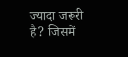ज्यादा जरूरी है? जिसमें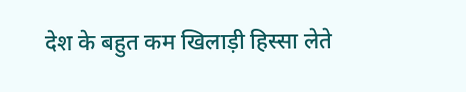देश के बहुत कम खिलाड़ी हिस्सा लेते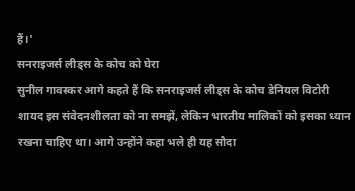हैं।'
सनराइजर्स लीड्स के कोच को घेरा
सुनील गावस्कर आगे कहते हैं कि सनराइजर्स लीड्स के कोच डेनियल विटोरी शायद इस संवेदनशीलता को ना समझें, लेकिन भारतीय मालिकों को इसका ध्यान रखना चाहिए था। आगे उन्होंने कहा भले ही यह सौदा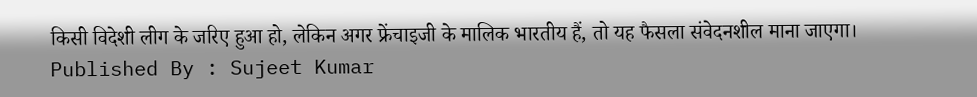किसी विदेशी लीग के जरिए हुआ हो, लेकिन अगर फ्रेंचाइजी के मालिक भारतीय हैं, तो यह फैसला संवेदनशील माना जाएगा।
Published By : Sujeet Kumar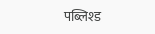पब्लिश्ड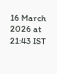16 March 2026 at 21:43 IST